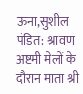ऊना,सुशील पंडित: श्रावण अष्टमी मेलों के दौरान माता श्री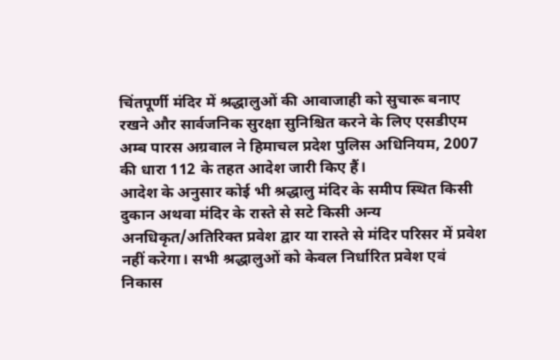चिंतपूर्णी मंदिर में श्रद्धालुओं की आवाजाही को सुचारू बनाए रखने और सार्वजनिक सुरक्षा सुनिश्चित करने के लिए एसडीएम अम्ब पारस अग्रवाल ने हिमाचल प्रदेश पुलिस अधिनियम, 2007 की धारा 112 के तहत आदेश जारी किए हैं।
आदेश के अनुसार कोई भी श्रद्धालु मंदिर के समीप स्थित किसी दुकान अथवा मंदिर के रास्ते से सटे किसी अन्य अनधिकृत/अतिरिक्त प्रवेश द्वार या रास्ते से मंदिर परिसर में प्रवेश नहीं करेगा। सभी श्रद्धालुओं को केवल निर्धारित प्रवेश एवं निकास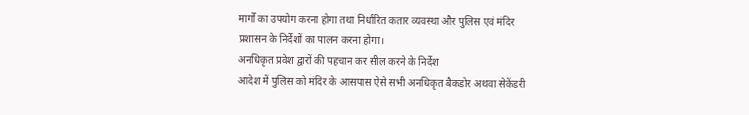मार्गों का उपयोग करना होगा तथा निर्धारित कतार व्यवस्था और पुलिस एवं मंदिर प्रशासन के निर्देशों का पालन करना होगा।
अनधिकृत प्रवेश द्वारों की पहचान कर सील करने के निर्देश
आदेश में पुलिस को मंदिर के आसपास ऐसे सभी अनधिकृत बैकडोर अथवा सेकेंडरी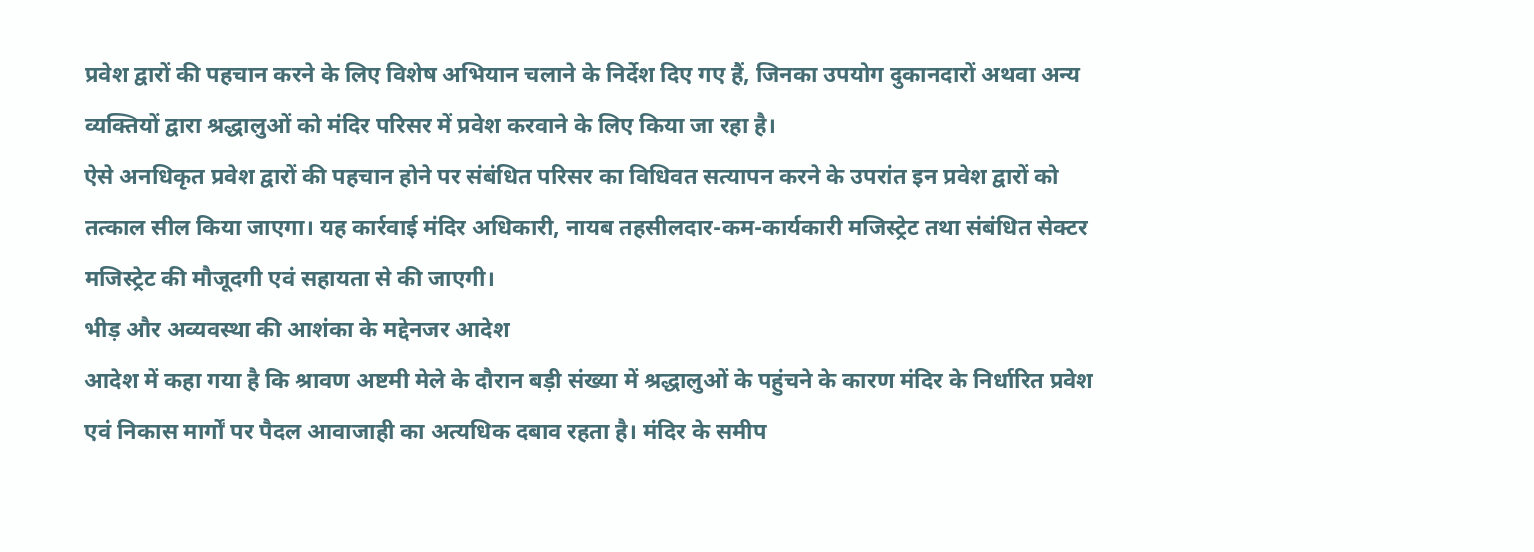प्रवेश द्वारों की पहचान करने के लिए विशेष अभियान चलाने के निर्देश दिए गए हैं, जिनका उपयोग दुकानदारों अथवा अन्य व्यक्तियों द्वारा श्रद्धालुओं को मंदिर परिसर में प्रवेश करवाने के लिए किया जा रहा है।
ऐसे अनधिकृत प्रवेश द्वारों की पहचान होने पर संबंधित परिसर का विधिवत सत्यापन करने के उपरांत इन प्रवेश द्वारों को तत्काल सील किया जाएगा। यह कार्रवाई मंदिर अधिकारी, नायब तहसीलदार-कम-कार्यकारी मजिस्ट्रेट तथा संबंधित सेक्टर मजिस्ट्रेट की मौजूदगी एवं सहायता से की जाएगी।
भीड़ और अव्यवस्था की आशंका के मद्देनजर आदेश
आदेश में कहा गया है कि श्रावण अष्टमी मेले के दौरान बड़ी संख्या में श्रद्धालुओं के पहुंचने के कारण मंदिर के निर्धारित प्रवेश एवं निकास मार्गों पर पैदल आवाजाही का अत्यधिक दबाव रहता है। मंदिर के समीप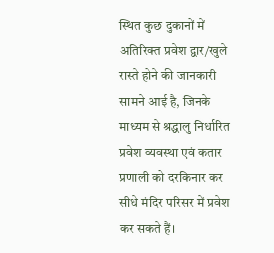स्थित कुछ दुकानों में अतिरिक्त प्रवेश द्वार/खुले रास्ते होने की जानकारी सामने आई है, जिनके माध्यम से श्रद्धालु निर्धारित प्रवेश व्यवस्था एवं कतार प्रणाली को दरकिनार कर सीधे मंदिर परिसर में प्रवेश कर सकते हैं।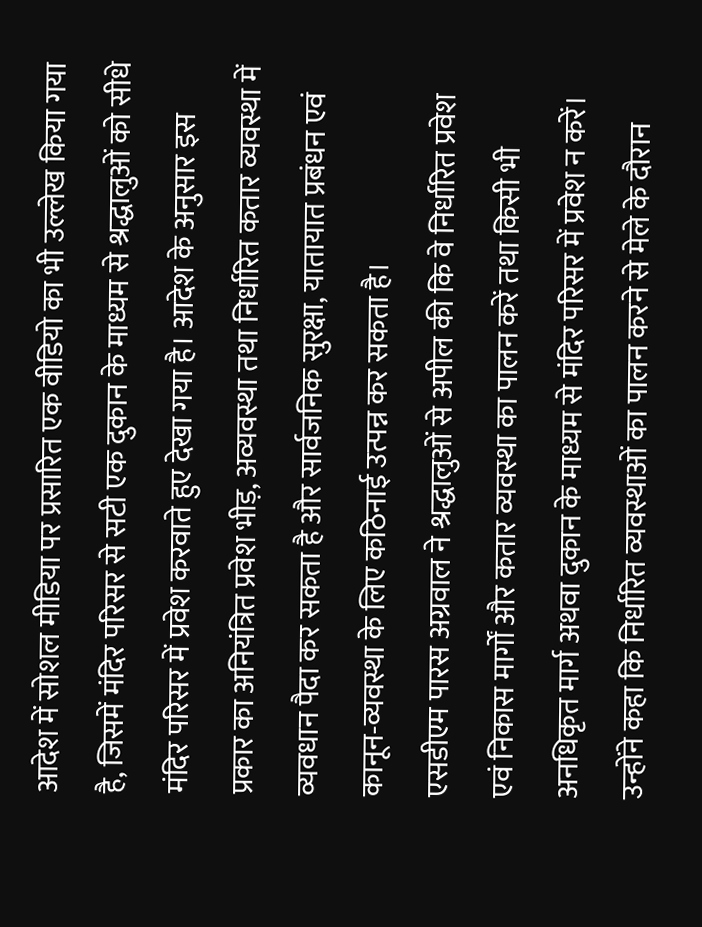आदेश में सोशल मीडिया पर प्रसारित एक वीडियो का भी उल्लेख किया गया है, जिसमें मंदिर परिसर से सटी एक दुकान के माध्यम से श्रद्धालुओं को सीधे मंदिर परिसर में प्रवेश करवाते हुए देखा गया है। आदेश के अनुसार इस प्रकार का अनियंत्रित प्रवेश भीड़, अव्यवस्था तथा निर्धारित कतार व्यवस्था में व्यवधान पैदा कर सकता है और सार्वजनिक सुरक्षा, यातायात प्रबंधन एवं कानून-व्यवस्था के लिए कठिनाई उत्पन्न कर सकता है।
एसडीएम पारस अग्रवाल ने श्रद्धालुओं से अपील की कि वे निर्धारित प्रवेश एवं निकास मार्गों और कतार व्यवस्था का पालन करें तथा किसी भी अनधिकृत मार्ग अथवा दुकान के माध्यम से मंदिर परिसर में प्रवेश न करें। उन्होंने कहा कि निर्धारित व्यवस्थाओं का पालन करने से मेले के दौरान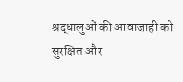श्रद्धालुओं की आवाजाही को सुरक्षित और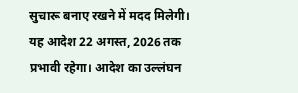सुचारू बनाए रखने में मदद मिलेगी। यह आदेश 22 अगस्त, 2026 तक प्रभावी रहेगा। आदेश का उल्लंघन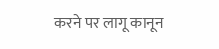करने पर लागू कानून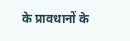के प्रावधानों के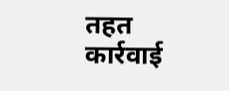तहत कार्रवाई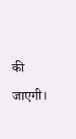की जाएगी।